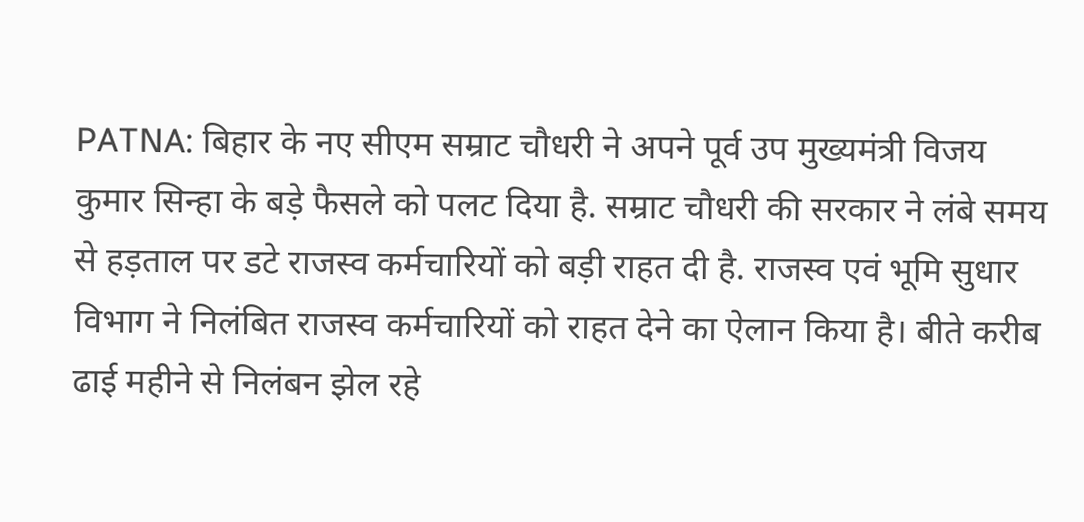PATNA: बिहार के नए सीएम सम्राट चौधरी ने अपने पूर्व उप मुख्यमंत्री विजय कुमार सिन्हा के बड़े फैसले को पलट दिया है. सम्राट चौधरी की सरकार ने लंबे समय से हड़ताल पर डटे राजस्व कर्मचारियों को बड़ी राहत दी है. राजस्व एवं भूमि सुधार विभाग ने निलंबित राजस्व कर्मचारियों को राहत देने का ऐलान किया है। बीते करीब ढाई महीने से निलंबन झेल रहे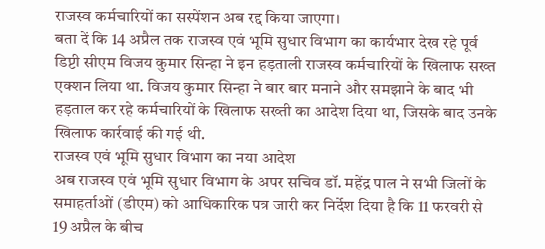राजस्व कर्मचारियों का सस्पेंशन अब रद्द किया जाएगा।
बता दें कि 14 अप्रैल तक राजस्व एवं भूमि सुधार विभाग का कार्यभार देख रहे पूर्व डिप्टी सीएम विजय कुमार सिन्हा ने इन हड़ताली राजस्व कर्मचारियों के खिलाफ सख्त एक्शन लिया था. विजय कुमार सिन्हा ने बार बार मनाने और समझाने के बाद भी हड़ताल कर रहे कर्मचारियों के खिलाफ सख्ती का आदेश दिया था, जिसके बाद उनके खिलाफ कार्रवाई की गई थी.
राजस्व एवं भूमि सुधार विभाग का नया आदेश
अब राजस्व एवं भूमि सुधार विभाग के अपर सचिव डॉ. महेंद्र पाल ने सभी जिलों के समाहर्ताओं (डीएम) को आधिकारिक पत्र जारी कर निर्देश दिया है कि 11 फरवरी से 19 अप्रैल के बीच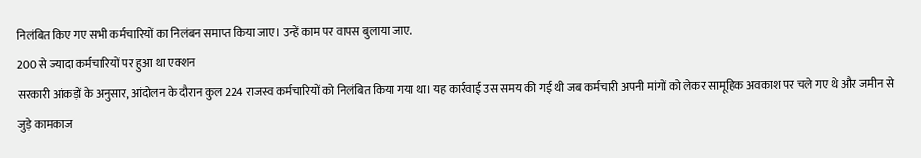निलंबित किए गए सभी कर्मचारियों का निलंबन समाप्त किया जाए। उन्हें काम पर वापस बुलाया जाए.
200 से ज्यादा कर्मचारियों पर हुआ था एक्शन
सरकारी आंकड़ों के अनुसार, आंदोलन के दौरान कुल 224 राजस्व कर्मचारियों को निलंबित किया गया था। यह कार्रवाई उस समय की गई थी जब कर्मचारी अपनी मांगों को लेकर सामूहिक अवकाश पर चले गए थे और जमीन से जुड़े कामकाज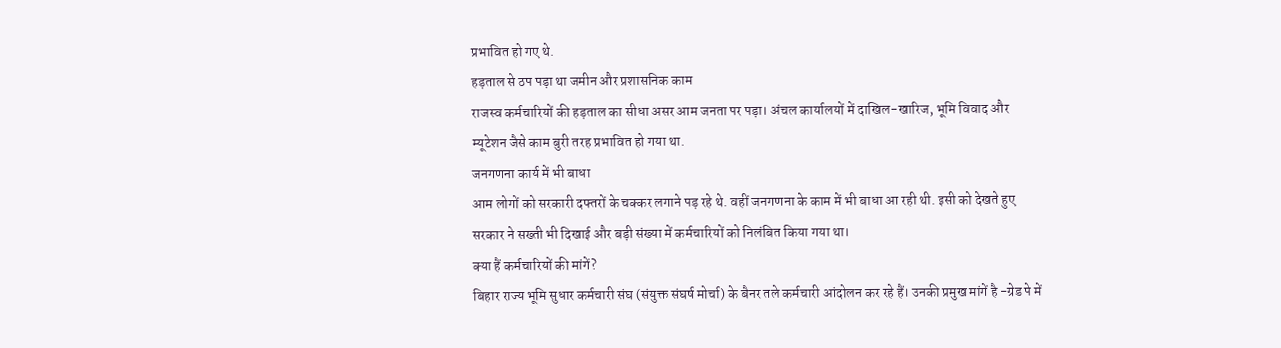प्रभावित हो गए थे.
हड़ताल से ठप पड़ा था जमीन और प्रशासनिक काम
राजस्व कर्मचारियों की हड़ताल का सीधा असर आम जनता पर पड़ा। अंचल कार्यालयों में दाखिल-खारिज, भूमि विवाद और म्यूटेशन जैसे काम बुरी तरह प्रभावित हो गया था.
जनगणना कार्य में भी बाधा
आम लोगों को सरकारी दफ्तरों के चक्कर लगाने पड़ रहे थे. वहीं जनगणना के काम में भी बाधा आ रही थी. इसी को देखते हुए सरकार ने सख्ती भी दिखाई और बड़ी संख्या में कर्मचारियों को निलंबित किया गया था।
क्या हैं कर्मचारियों की मांगें?
बिहार राज्य भूमि सुधार कर्मचारी संघ (संयुक्त संघर्ष मोर्चा) के बैनर तले कर्मचारी आंदोलन कर रहे हैं। उनकी प्रमुख मांगें है -ग्रेड पे में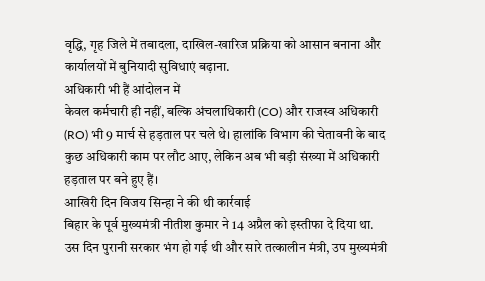वृद्धि, गृह जिले में तबादला, दाखिल-खारिज प्रक्रिया को आसान बनाना और कार्यालयों में बुनियादी सुविधाएं बढ़ाना.
अधिकारी भी हैं आंदोलन में
केवल कर्मचारी ही नहीं, बल्कि अंचलाधिकारी (CO) और राजस्व अधिकारी (RO) भी 9 मार्च से हड़ताल पर चले थे। हालांकि विभाग की चेतावनी के बाद कुछ अधिकारी काम पर लौट आए, लेकिन अब भी बड़ी संख्या में अधिकारी हड़ताल पर बने हुए हैं।
आखिरी दिन विजय सिन्हा ने की थी कार्रवाई
बिहार के पूर्व मुख्यमंत्री नीतीश कुमार ने 14 अप्रैल को इस्तीफा दे दिया था. उस दिन पुरानी सरकार भंग हो गई थी और सारे तत्कालीन मंत्री, उप मुख्यमंत्री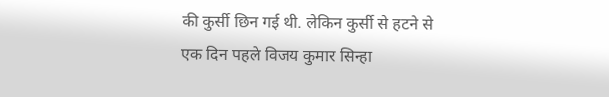की कुर्सी छिन गई थी. लेकिन कुर्सी से हटने से एक दिन पहले विजय कुमार सिन्हा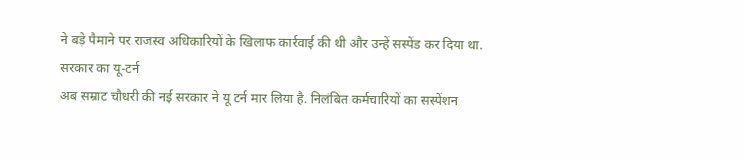ने बड़े पैमाने पर राजस्व अधिकारियों के खिलाफ कार्रवाई की थी और उन्हें सस्पेंड कर दिया था.
सरकार का यू-टर्न
अब सम्राट चौधरी की नई सरकार ने यू टर्न मार लिया है. निलंबित कर्मचारियों का सस्पेंशन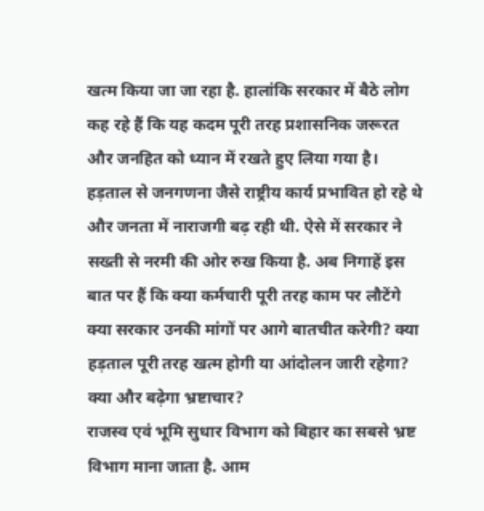खत्म किया जा जा रहा है. हालांकि सरकार में बैठे लोग कह रहे हैं कि यह कदम पूरी तरह प्रशासनिक जरूरत और जनहित को ध्यान में रखते हुए लिया गया है।
हड़ताल से जनगणना जैसे राष्ट्रीय कार्य प्रभावित हो रहे थे
और जनता में नाराजगी बढ़ रही थी. ऐसे में सरकार ने सख्ती से नरमी की ओर रुख किया है. अब निगाहें इस बात पर हैं कि क्या कर्मचारी पूरी तरह काम पर लौटेंगे क्या सरकार उनकी मांगों पर आगे बातचीत करेगी? क्या हड़ताल पूरी तरह खत्म होगी या आंदोलन जारी रहेगा?
क्या और बढ़ेगा भ्रष्टाचार?
राजस्व एवं भूमि सुधार विभाग को बिहार का सबसे भ्रष्ट विभाग माना जाता है. आम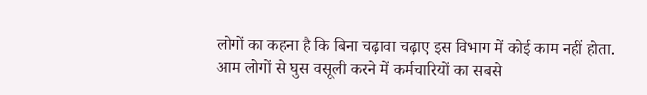लोगों का कहना है कि बिना चढ़ावा चढ़ाए इस विभाग में कोई काम नहीं होता. आम लोगों से घुस वसूली करने में कर्मचारियों का सबसे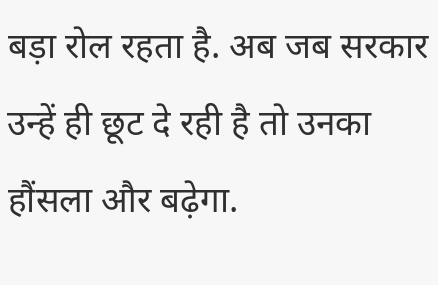बड़ा रोल रहता है. अब जब सरकार उन्हें ही छूट दे रही है तो उनका हौंसला और बढ़ेगा.